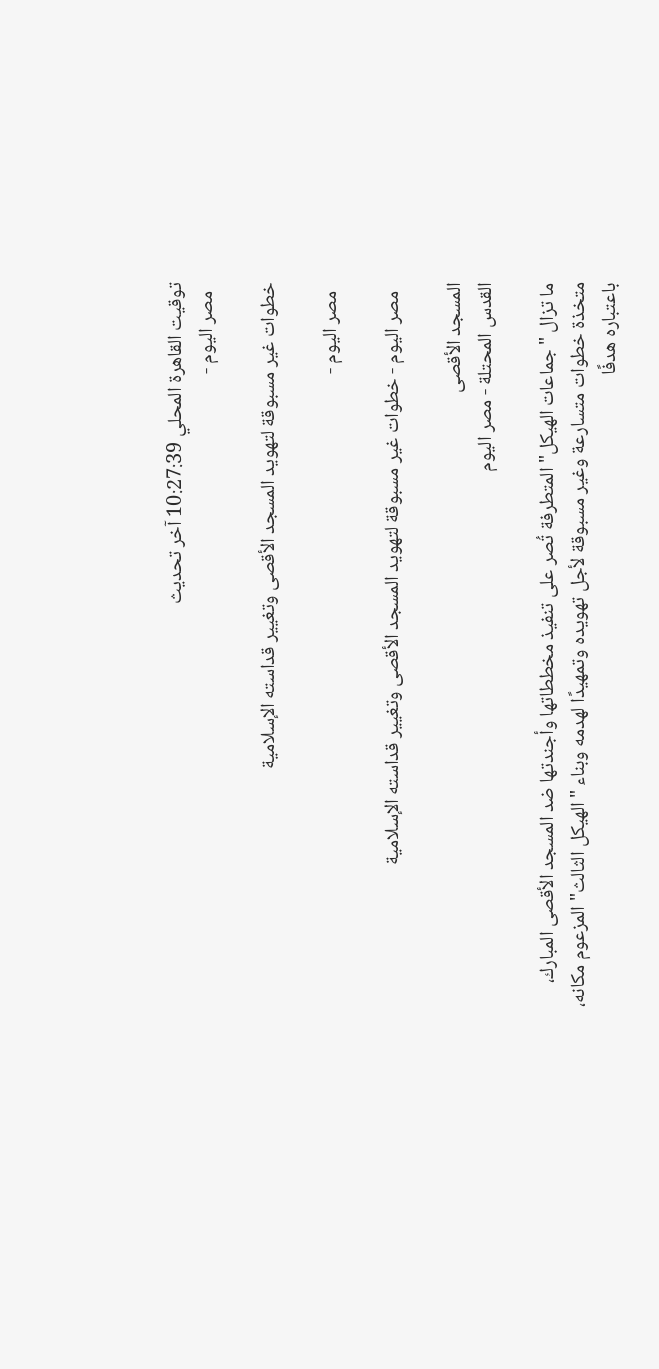توقيت القاهرة المحلي 10:27:39 آخر تحديث
  مصر اليوم -

خطوات غير مسبوقة لتهويد المسجد الأقصى وتغيير قداسته الإسلامية

  مصر اليوم -

  مصر اليوم - خطوات غير مسبوقة لتهويد المسجد الأقصى وتغيير قداسته الإسلامية

المسجد الأقصى
القدس المحتلة - مصر اليوم

ما تزال "جماعات الهيكل" المتطرفة تُصر على تنفيذ مخططاتها وأجندتها ضد المسجد الأقصى المبارك، متخذة خطوات متسارعة وغير مسبوقة لأجل تهويده وتمهيدًا لهدمه وبناء "الهيكل الثالث" المزعوم مكانه، باعتباره هدفًا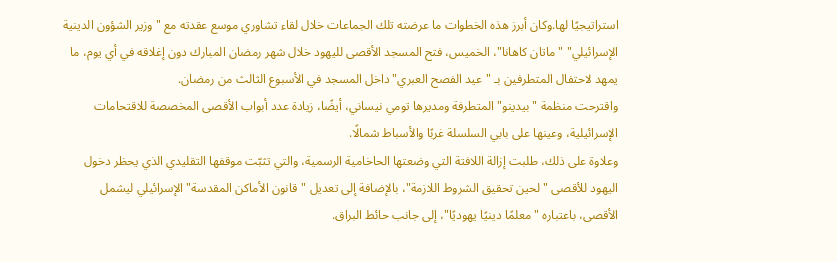استراتيجيًا لها.وكان أبرز هذه الخطوات ما عرضته تلك الجماعات خلال لقاء تشاوري موسع عقدته مع "وزير الشؤون الدينية الإسرائيلي" "ماتان كاهانا"، الخميس، فتح المسجد الأقصى لليهود خلال شهر رمضان المبارك دون إغلاقه في أي يوم، ما يمهد لاحتفال المتطرفين بـ "عيد الفصح العبري" داخل المسجد في الأسبوع الثالث من رمضان.
واقترحت منظمة "بيدينو" المتطرفة ومديرها تومي نيساني، أيضًا، زيادة عدد أبواب الأقصى المخصصة للاقتحامات الإسرائيلية، وعينها على بابي السلسلة غربًا والأسباط شمالًا.
وعلاوة على ذلك، طلبت إزالة اللافتة التي وضعتها الحاخامية الرسمية، والتي تثبّت موقفها التقليدي الذي يحظر دخول اليهود للأقصى "لحين تحقيق الشروط اللازمة"، بالإضافة إلى تعديل "قانون الأماكن المقدسة" الإسرائيلي ليشمل الأقصى، باعتباره "معلمًا دينيًا يهوديًا"، إلى جانب حائط البراق.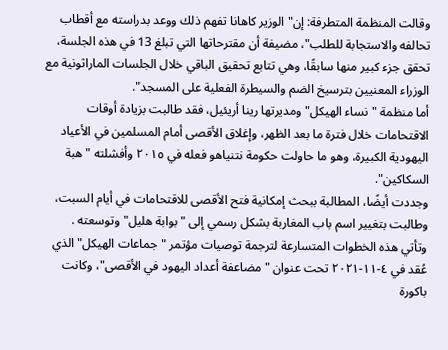وقالت المنظمة المتطرفة: إن" الوزير كاهانا تفهم ذلك ووعد بدراسته مع أقطاب تحالفه والاستجابة للطلب"، مضيفة أن مقترحاتها التي تبلغ 13 في هذه الجلسة، تحقق جزء كبير منها سابقًا، وهي تتابع تحقيق الباقي خلال الجلسات الماراثونية مع الوزراء المعنيين بترسيخ الضم والسيطرة الفعلية على المسجد".
أما منظمة "نساء الهيكل" ومديرتها رينا أريئيل، فقد طالبت بزيادة أوقات الاقتحامات خلال فترة ما بعد الظهر، وإغلاق الأقصى أمام المسلمين في الأعياد اليهودية الكبيرة، وهو ما حاولت حكومة نتنياهو فعله في ٢٠١٥ وأفشلته "هبة السكاكين".
وجددت أيضًا، المطالبة ببحث إمكانية فتح الأقصى للاقتحامات في أيام السبت، وطالبت بتغيير اسم باب المغاربة بشكل رسمي إلى "بوابة هليل" وتوسعته .
وتأتي هذه الخطوات المتسارعة لترجمة توصيات مؤتمر "جماعات الهيكل" الذي عُقد في ٤-١١-٢٠٢١ تحت عنوان "مضاعفة أعداد اليهود في الأقصى"، وكانت باكورة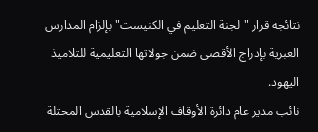نتائجه قرار "لجنة التعليم في الكنيست" بإلزام المدارس العبرية بإدراج الأقصى ضمن جولاتها التعليمية للتلاميذ اليهود.
نائب مدير عام دائرة الأوقاف الإسلامية بالقدس المحتلة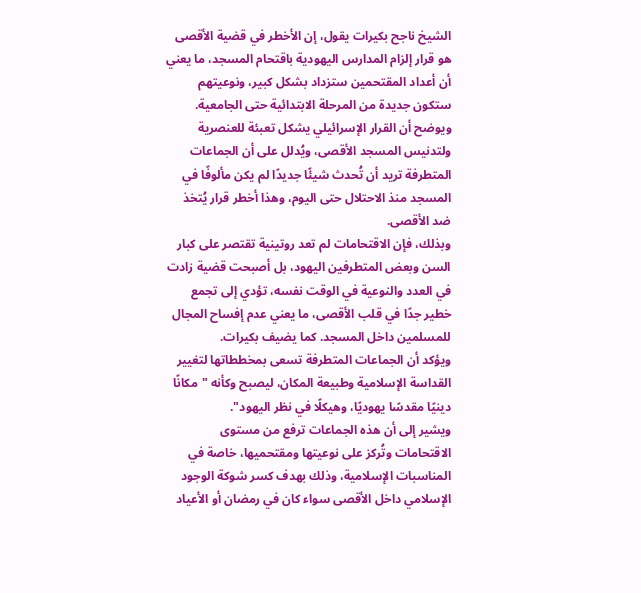الشيخ ناجح بكيرات يقول، إن الأخطر في قضية الأقصى هو قرار إلزام المدارس اليهودية باقتحام المسجد، ما يعني أن أعداد المقتحمين ستزداد بشكل كبير، ونوعيتهم ستكون جديدة من المرحلة الابتدائية حتى الجامعية.
ويوضح أن القرار الإسرائيلي يشكل تعبئة للعنصرية ولتدنيس المسجد الأقصى، ويُدلل على أن الجماعات المتطرفة تريد أن تُحدث شيئًا جديدًا لم يكن مألوفًا في المسجد منذ الاحتلال حتى اليوم، وهذا أخطر قرار يُتخذ ضد الأقصى.
وبذلك، فإن الاقتحامات لم تعد روتينية تقتصر على كبار السن وبعض المتطرفين اليهود، بل أصبحت قضية زادت في العدد والنوعية في الوقت نفسه، تؤدي إلى تجمع خطير جدًا في قلب الأقصى، ما يعني عدم إفساح المجال للمسلمين داخل المسجد. كما يضيف بكيرات.
ويؤكد أن الجماعات المتطرفة تسعى بمخططاتها لتغيير القداسة الإسلامية وطبيعة المكان، ليصبح وكأنه "مكانًا دينيًا مقدسًا يهوديًا، وهيكلًا في نظر اليهود".
ويشير إلى أن هذه الجماعات ترفع من مستوى الاقتحامات وتُركز على نوعيتها ومقتحميها، خاصة في المناسبات الإسلامية، وذلك بهدف كسر شوكة الوجود الإسلامي داخل الأقصى سواء كان في رمضان أو الأعياد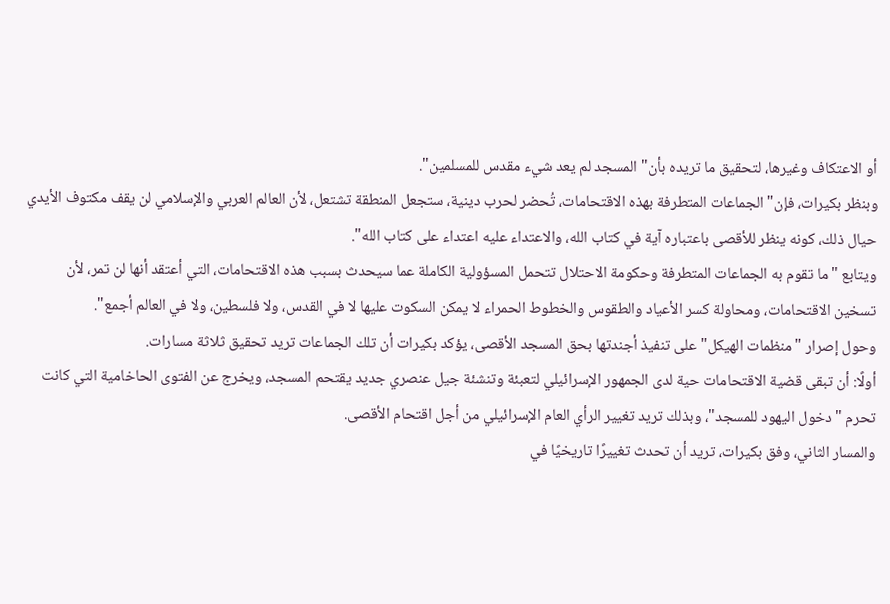أو الاعتكاف وغيرها، لتحقيق ما تريده بأن" المسجد لم يعد شيء مقدس للمسلمين".
وبنظر بكيرات، فإن" الجماعات المتطرفة بهذه الاقتحامات، تُحضر لحرب دينية، ستجعل المنطقة تشتعل، لأن العالم العربي والإسلامي لن يقف مكتوف الأيدي حيال ذلك، كونه ينظر للأقصى باعتباره آية في كتاب الله، والاعتداء عليه اعتداء على كتاب الله".
ويتابع "ما تقوم به الجماعات المتطرفة وحكومة الاحتلال تتحمل المسؤولية الكاملة عما سيحدث بسبب هذه الاقتحامات، التي أعتقد أنها لن تمر، لأن تسخين الاقتحامات، ومحاولة كسر الأعياد والطقوس والخطوط الحمراء لا يمكن السكوت عليها لا في القدس، ولا فلسطين، ولا في العالم أجمع".
وحول إصرار "منظمات الهيكل" على تنفيذ أجندتها بحق المسجد الأقصى، يؤكد بكيرات أن تلك الجماعات تريد تحقيق ثلاثة مسارات.
أولًا: أن تبقى قضية الاقتحامات حية لدى الجمهور الإسرائيلي لتعبئة وتنشئة جيل عنصري جديد يقتحم المسجد، ويخرج عن الفتوى الحاخامية التي كانت تحرم "دخول اليهود للمسجد"، وبذلك تريد تغيير الرأي العام الإسرائيلي من أجل اقتحام الأقصى.
والمسار الثاني، وفق بكيرات، تريد أن تحدث تغييرًا تاريخيًا في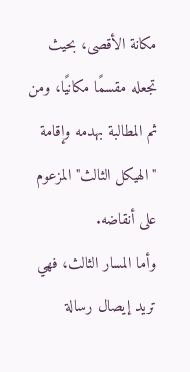مكانة الأقصى، بحيث تجعله مقسمًا مكانيًا، ومن ثم المطالبة بهدمه وإقامة "الهيكل الثالث" المزعوم على أنقاضه.
وأما المسار الثالث، فهي تريد إيصال رسالة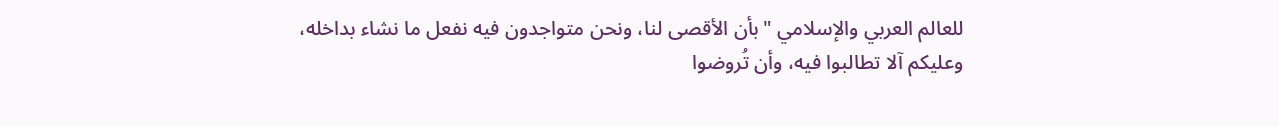للعالم العربي والإسلامي "بأن الأقصى لنا، ونحن متواجدون فيه نفعل ما نشاء بداخله، وعليكم آلا تطالبوا فيه، وأن تُروضوا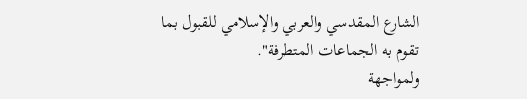الشارع المقدسي والعربي والإسلامي للقبول بما تقوم به الجماعات المتطرفة".
ولمواجهة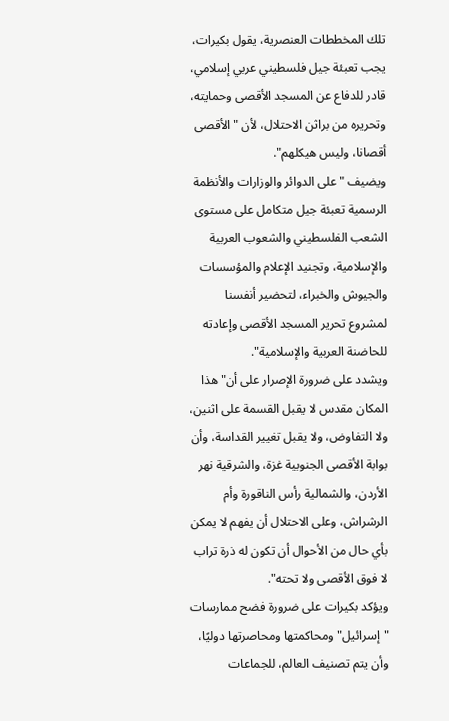تلك المخططات العنصرية، يقول بكيرات، يجب تعبئة جيل فلسطيني عربي إسلامي، قادر للدفاع عن المسجد الأقصى وحمايته، وتحريره من براثن الاحتلال، لأن "الأقصى أقصانا، وليس هيكلهم".
ويضيف "على الدوائر والوزارات والأنظمة الرسمية تعبئة جيل متكامل على مستوى الشعب الفلسطيني والشعوب العربية والإسلامية، وتجنيد الإعلام والمؤسسات والجيوش والخبراء، لتحضير أنفسنا لمشروع تحرير المسجد الأقصى وإعادته للحاضنة العربية والإسلامية".
ويشدد على ضرورة الإصرار على أن" هذا المكان مقدس لا يقبل القسمة على اثنين، ولا التفاوض، ولا يقبل تغيير القداسة، وأن بوابة الأقصى الجنوبية غزة، والشرقية نهر الأردن، والشمالية رأس الناقورة وأم الرشراش، وعلى الاحتلال أن يفهم لا يمكن بأي حال من الأحوال أن تكون له ذرة تراب لا فوق الأقصى ولا تحته".
ويؤكد بكيرات على ضرورة فضح ممارسات "إسرائيل" ومحاكمتها ومحاصرتها دوليًا، وأن يتم تصنيف العالم، للجماعات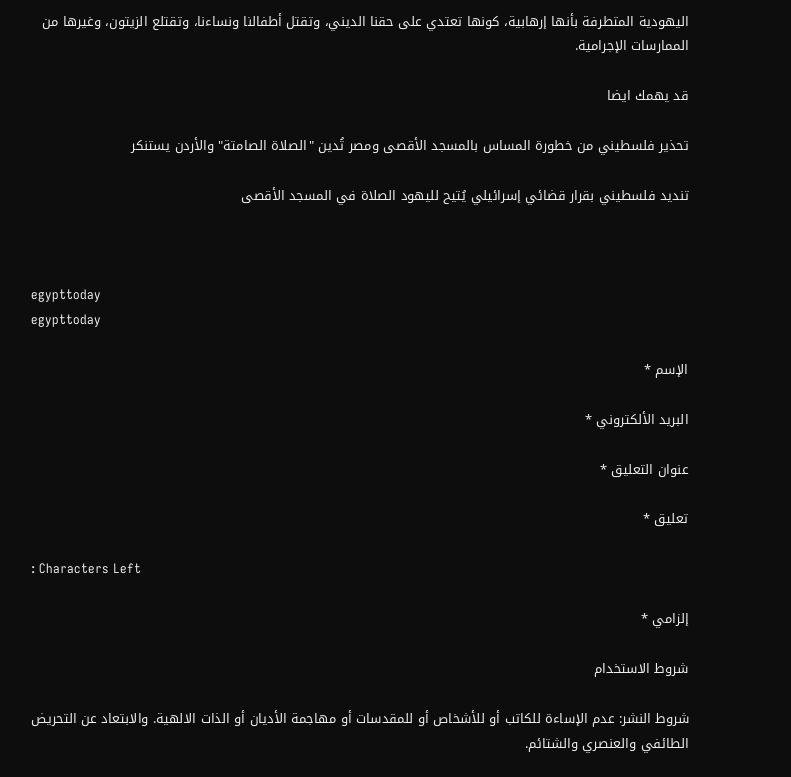اليهودية المتطرفة بأنها إرهابية، كونها تعتدي على حقنا الديني، وتقتل أطفالنا ونساءنا، وتقتلع الزيتون، وغيرها من الممارسات الإجرامية.

قد يهمك ايضا

تحذير فلسطيني من خطورة المساس بالمسجد الأقصى ومصر تُدين "الصلاة الصامتة" والأردن يستنكر

تنديد فلسطيني بقرار قضائي إسرائيلي يُتيح لليهود الصلاة في المسجد الأقصى



egypttoday
egypttoday

الإسم *

البريد الألكتروني *

عنوان التعليق *

تعليق *

: Characters Left

إلزامي *

شروط الاستخدام

شروط النشر: عدم الإساءة للكاتب أو للأشخاص أو للمقدسات أو مهاجمة الأديان أو الذات الالهية. والابتعاد عن التحريض الطائفي والعنصري والشتائم.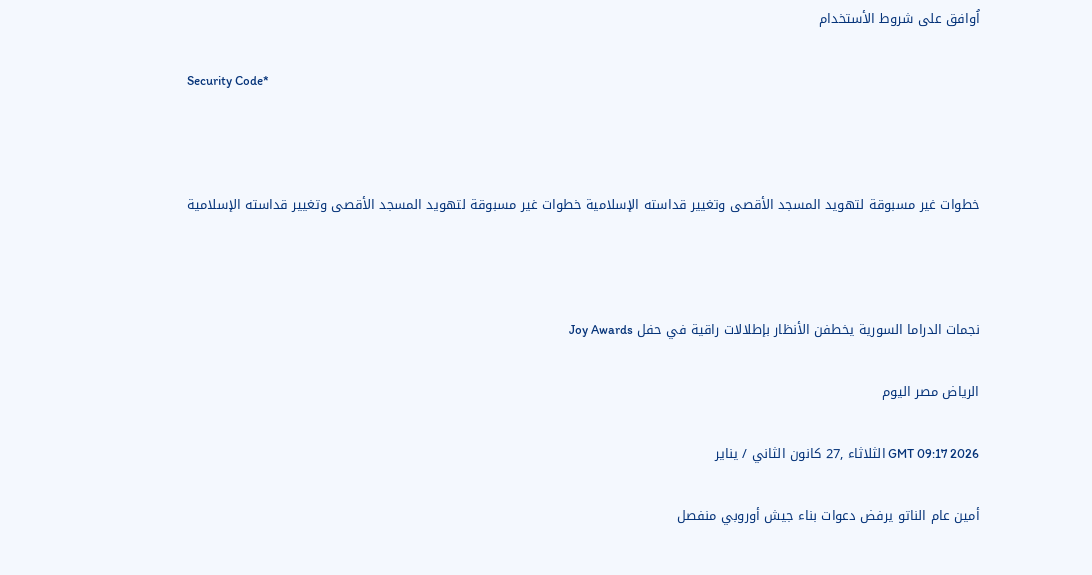اُوافق على شروط الأستخدام

Security Code*



خطوات غير مسبوقة لتهويد المسجد الأقصى وتغيير قداسته الإسلامية خطوات غير مسبوقة لتهويد المسجد الأقصى وتغيير قداسته الإسلامية



نجمات الدراما السورية يخطفن الأنظار بإطلالات راقية في حفل Joy Awards

الرياض مصر اليوم

GMT 09:17 2026 الثلاثاء ,27 كانون الثاني / يناير

أمين عام الناتو يرفض دعوات بناء جيش أوروبي منفصل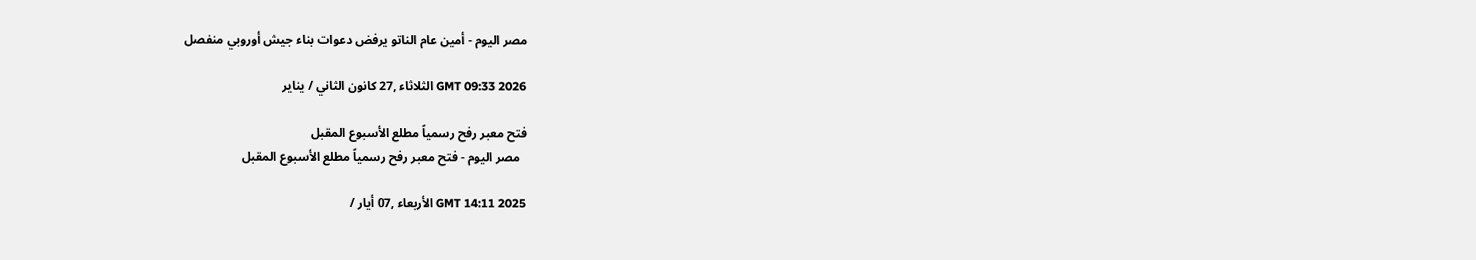مصر اليوم - أمين عام الناتو يرفض دعوات بناء جيش أوروبي منفصل

GMT 09:33 2026 الثلاثاء ,27 كانون الثاني / يناير

فتح معبر رفح رسمياً مطلع الأسبوع المقبل
  مصر اليوم - فتح معبر رفح رسمياً مطلع الأسبوع المقبل

GMT 14:11 2025 الأربعاء ,07 أيار /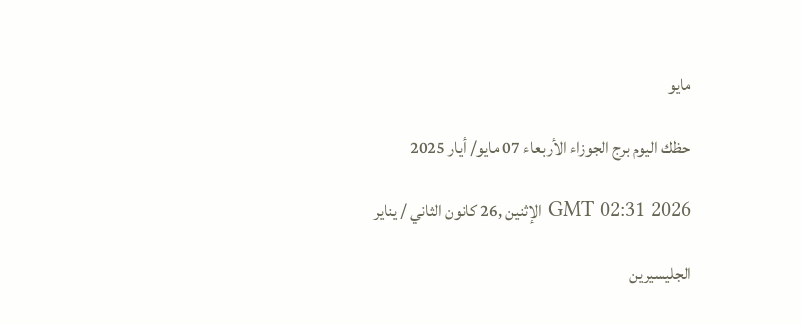مايو

حظك اليوم برج الجوزاء الأربعاء 07 مايو/ أيار 2025

GMT 02:31 2026 الإثنين ,26 كانون الثاني / يناير

الجليسيرين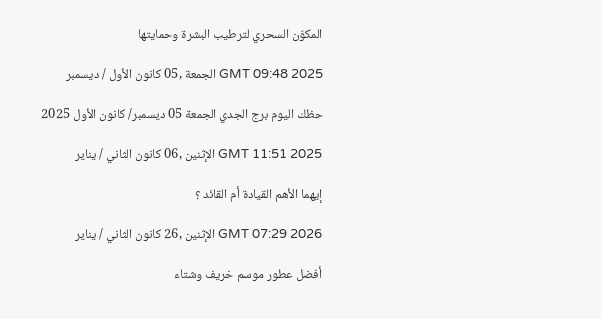المكوّن السحري لترطيب البشرة وحمايتها

GMT 09:48 2025 الجمعة ,05 كانون الأول / ديسمبر

حظك اليوم برج الجدي الجمعة 05 ديسمبر/ كانون الأول 2025

GMT 11:51 2025 الإثنين ,06 كانون الثاني / يناير

إيهما الأهم القيادة أم القائد ؟

GMT 07:29 2026 الإثنين ,26 كانون الثاني / يناير

أفضل عطور موسم خريف وشتاء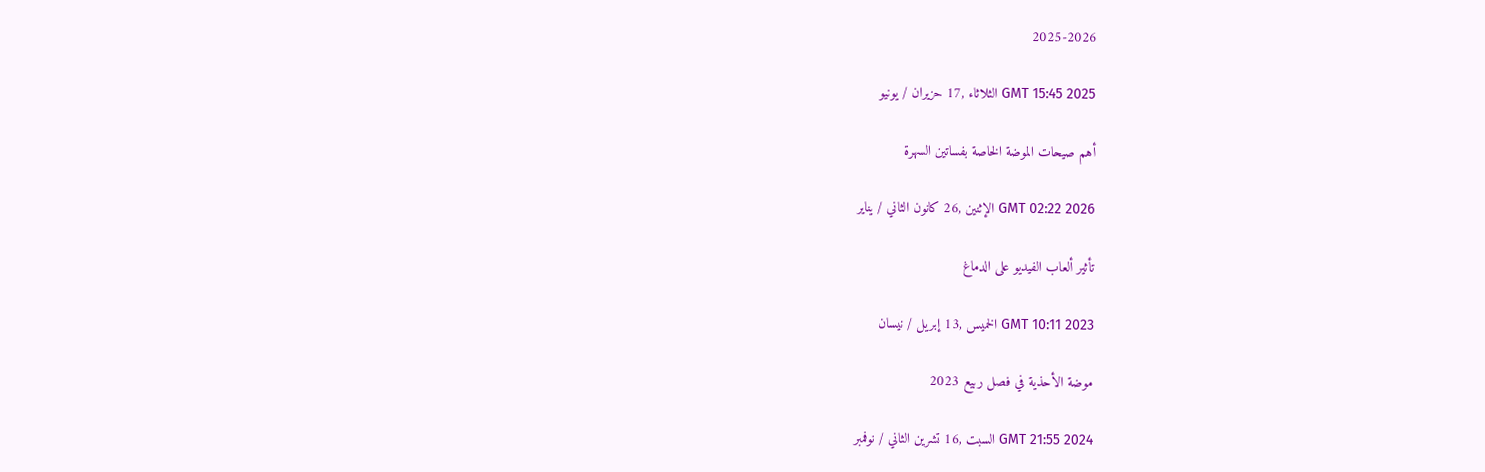2025-2026

GMT 15:45 2025 الثلاثاء ,17 حزيران / يونيو

أهم صيحات الموضة الخاصة بفساتين السهرة

GMT 02:22 2026 الإثنين ,26 كانون الثاني / يناير

تأثير ألعاب الفيديو على الدماغ

GMT 10:11 2023 الخميس ,13 إبريل / نيسان

موضة الأحذية في فصل ربيع 2023

GMT 21:55 2024 السبت ,16 تشرين الثاني / نوفمبر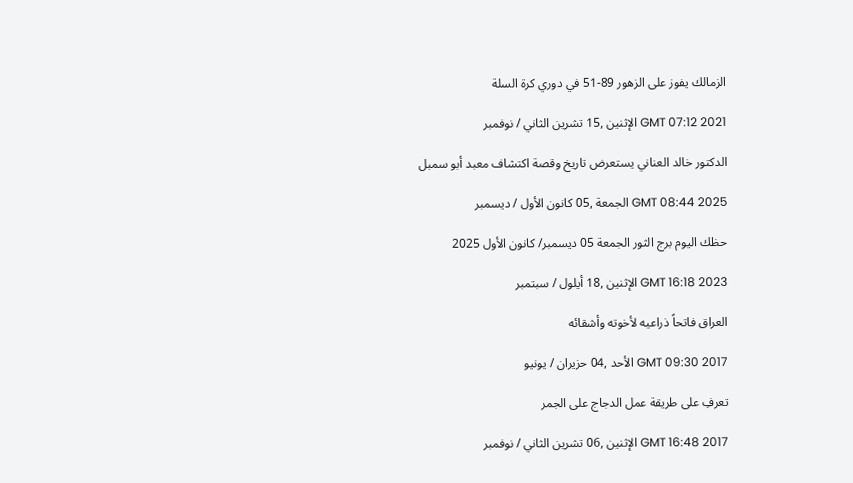الزمالك يفوز على الزهور 89-51 في دوري كرة السلة

GMT 07:12 2021 الإثنين ,15 تشرين الثاني / نوفمبر

الدكتور خالد العناني يستعرض تاريخ وقصة اكتشاف معبد أبو سمبل

GMT 08:44 2025 الجمعة ,05 كانون الأول / ديسمبر

حظك اليوم برج الثور الجمعة 05 ديسمبر/ كانون الأول 2025

GMT 16:18 2023 الإثنين ,18 أيلول / سبتمبر

العراق فاتحاً ذراعيه لأخوته وأشقائه

GMT 09:30 2017 الأحد ,04 حزيران / يونيو

تعرفِ على طريقة عمل الدجاج على الجمر

GMT 16:48 2017 الإثنين ,06 تشرين الثاني / نوفمبر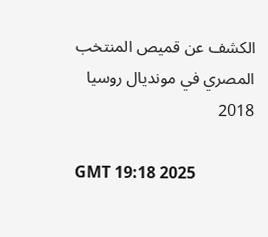الكشف عن قميص المنتخب المصري في مونديال روسيا 2018

GMT 19:18 2025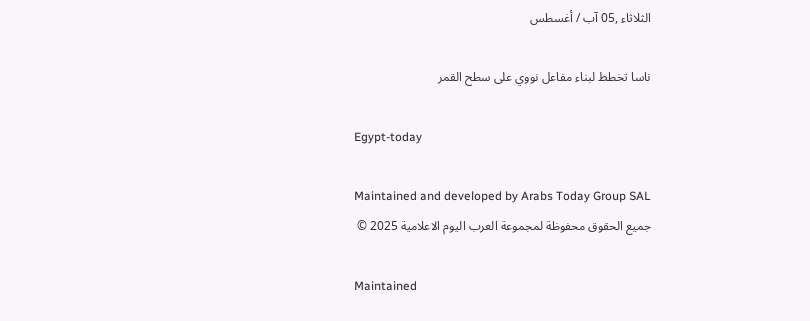الثلاثاء ,05 آب / أغسطس

ناسا تخطط لبناء مفاعل نووي على سطح القمر

Egypt-today

Maintained and developed by Arabs Today Group SAL
جميع الحقوق محفوظة لمجموعة العرب اليوم الاعلامية 2025 ©

Maintained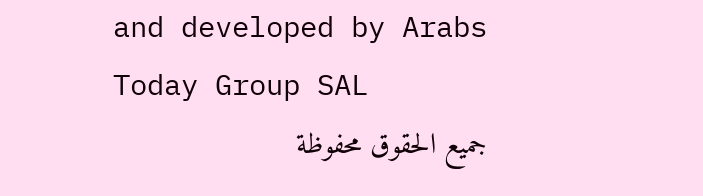and developed by Arabs Today Group SAL
جميع الحقوق محفوظة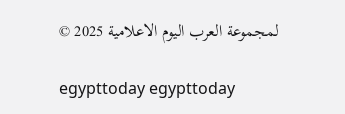لمجموعة العرب اليوم الاعلامية 2025 ©

egypttoday egypttoday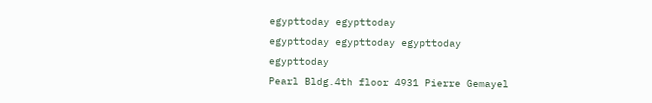egypttoday egypttoday
egypttoday egypttoday egypttoday
egypttoday
Pearl Bldg.4th floor 4931 Pierre Gemayel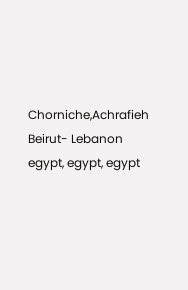Chorniche,Achrafieh Beirut- Lebanon
egypt, egypt, egypt